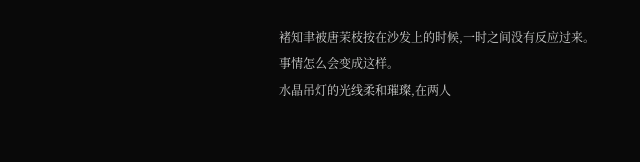褚知聿被唐茉枝按在沙发上的时候,一时之间没有反应过来。
事情怎么会变成这样。
水晶吊灯的光线柔和璀璨,在两人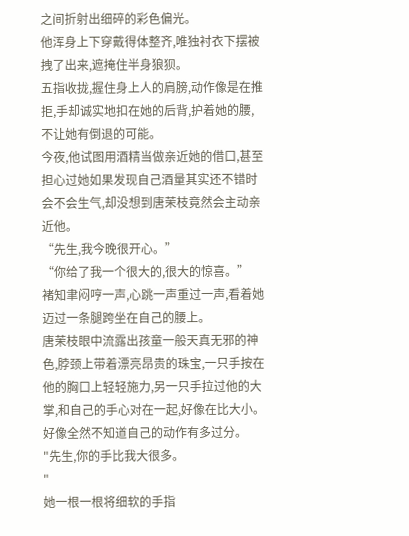之间折射出细碎的彩色偏光。
他浑身上下穿戴得体整齐,唯独衬衣下摆被拽了出来,遮掩住半身狼狈。
五指收拢,握住身上人的肩膀,动作像是在推拒,手却诚实地扣在她的后背,护着她的腰,不让她有倒退的可能。
今夜,他试图用酒精当做亲近她的借口,甚至担心过她如果发现自己酒量其实还不错时会不会生气,却没想到唐茉枝竟然会主动亲近他。
“先生,我今晚很开心。”
“你给了我一个很大的,很大的惊喜。”
褚知聿闷哼一声,心跳一声重过一声,看着她迈过一条腿跨坐在自己的腰上。
唐茉枝眼中流露出孩童一般天真无邪的神色,脖颈上带着漂亮昂贵的珠宝,一只手按在他的胸口上轻轻施力,另一只手拉过他的大掌,和自己的手心对在一起,好像在比大小。
好像全然不知道自己的动作有多过分。
"先生,你的手比我大很多。
"
她一根一根将细软的手指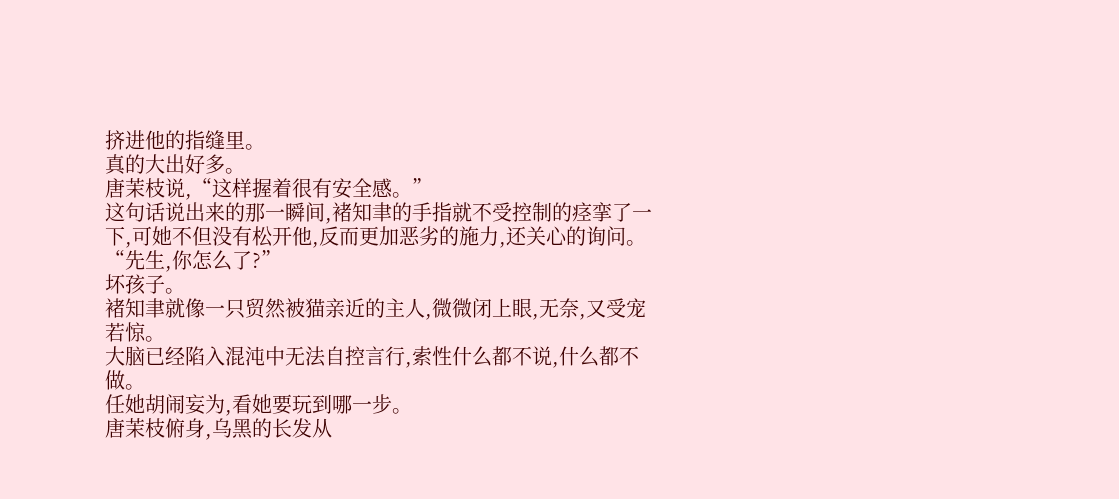挤进他的指缝里。
真的大出好多。
唐茉枝说,“这样握着很有安全感。”
这句话说出来的那一瞬间,褚知聿的手指就不受控制的痉挛了一下,可她不但没有松开他,反而更加恶劣的施力,还关心的询问。
“先生,你怎么了?”
坏孩子。
褚知聿就像一只贸然被猫亲近的主人,微微闭上眼,无奈,又受宠若惊。
大脑已经陷入混沌中无法自控言行,索性什么都不说,什么都不做。
任她胡闹妄为,看她要玩到哪一步。
唐茉枝俯身,乌黑的长发从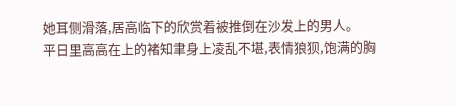她耳侧滑落,居高临下的欣赏着被推倒在沙发上的男人。
平日里高高在上的褚知聿身上凌乱不堪,表情狼狈,饱满的胸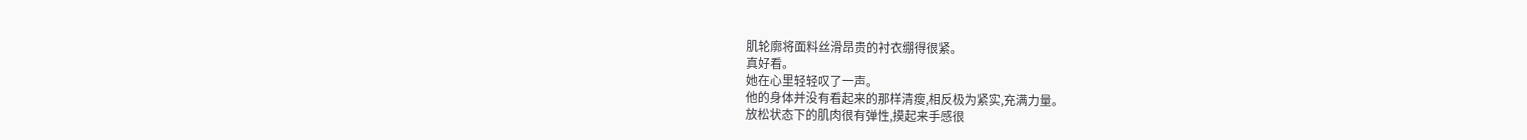肌轮廓将面料丝滑昂贵的衬衣绷得很紧。
真好看。
她在心里轻轻叹了一声。
他的身体并没有看起来的那样清瘦,相反极为紧实,充满力量。
放松状态下的肌肉很有弹性,摸起来手感很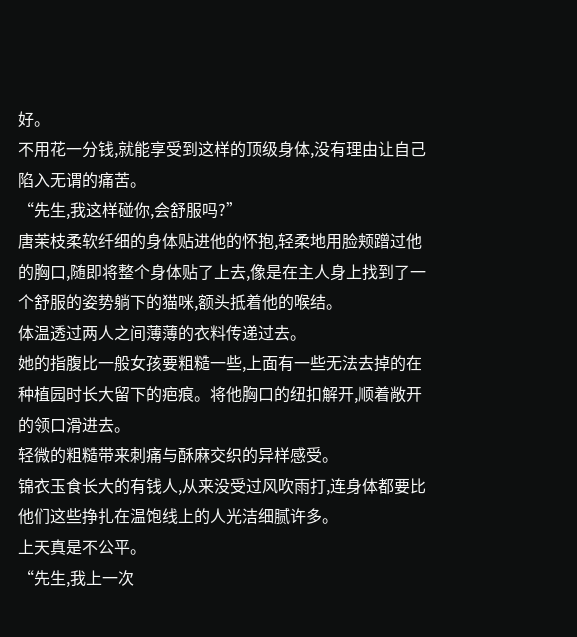好。
不用花一分钱,就能享受到这样的顶级身体,没有理由让自己陷入无谓的痛苦。
“先生,我这样碰你,会舒服吗?”
唐茉枝柔软纤细的身体贴进他的怀抱,轻柔地用脸颊蹭过他的胸口,随即将整个身体贴了上去,像是在主人身上找到了一个舒服的姿势躺下的猫咪,额头抵着他的喉结。
体温透过两人之间薄薄的衣料传递过去。
她的指腹比一般女孩要粗糙一些,上面有一些无法去掉的在种植园时长大留下的疤痕。将他胸口的纽扣解开,顺着敞开的领口滑进去。
轻微的粗糙带来刺痛与酥麻交织的异样感受。
锦衣玉食长大的有钱人,从来没受过风吹雨打,连身体都要比他们这些挣扎在温饱线上的人光洁细腻许多。
上天真是不公平。
“先生,我上一次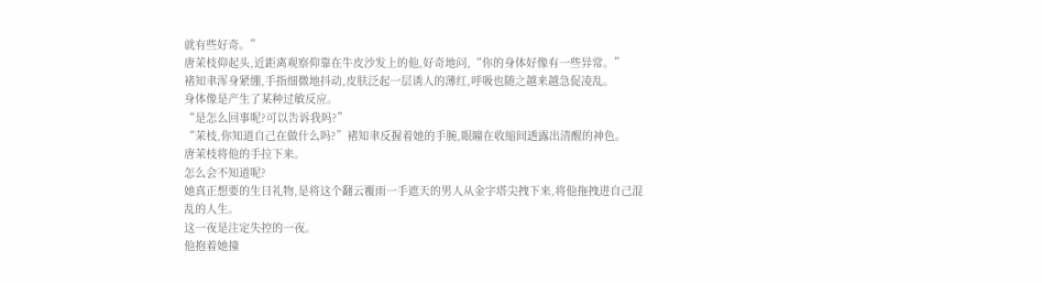就有些好奇。”
唐茉枝仰起头,近距离观察仰靠在牛皮沙发上的他,好奇地问,“你的身体好像有一些异常。”
褚知聿浑身紧绷,手指细微地抖动,皮肤泛起一层诱人的薄红,呼吸也随之越来越急促凌乱。
身体像是产生了某种过敏反应。
“是怎么回事呢?可以告诉我吗?”
“茉枝,你知道自己在做什么吗?”褚知聿反握着她的手腕,眼瞳在收缩间透露出清醒的神色。
唐茉枝将他的手拉下来。
怎么会不知道呢?
她真正想要的生日礼物,是将这个翻云覆雨一手遮天的男人从金字塔尖拽下来,将他拖拽进自己混乱的人生。
这一夜是注定失控的一夜。
他抱着她撞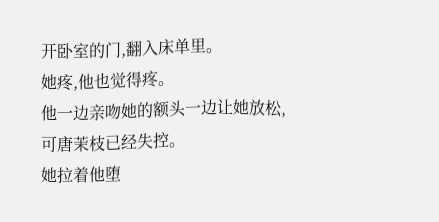开卧室的门,翻入床单里。
她疼,他也觉得疼。
他一边亲吻她的额头一边让她放松,可唐茉枝已经失控。
她拉着他堕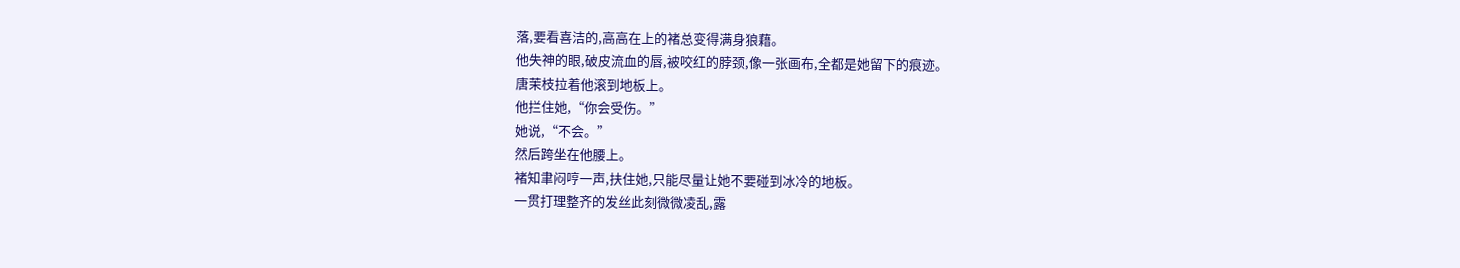落,要看喜洁的,高高在上的褚总变得满身狼藉。
他失神的眼,破皮流血的唇,被咬红的脖颈,像一张画布,全都是她留下的痕迹。
唐茉枝拉着他滚到地板上。
他拦住她,“你会受伤。”
她说,“不会。”
然后跨坐在他腰上。
褚知聿闷哼一声,扶住她,只能尽量让她不要碰到冰冷的地板。
一贯打理整齐的发丝此刻微微凌乱,露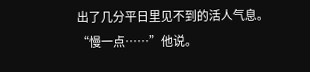出了几分平日里见不到的活人气息。
“慢一点……”他说。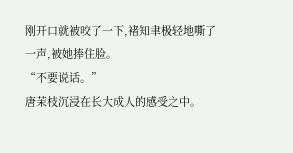刚开口就被咬了一下,褚知聿极轻地嘶了一声,被她捧住脸。
“不要说话。”
唐茉枝沉浸在长大成人的感受之中。